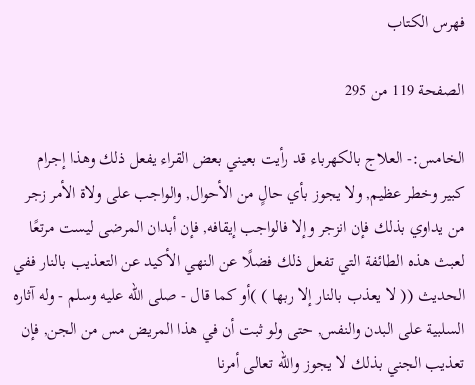فهرس الكتاب

الصفحة 119 من 295

الخامس:- العلاج بالكهرباء قد رأيت بعيني بعض القراء يفعل ذلك وهذا إجرام كبير وخطر عظيم, ولا يجوز بأي حالٍ من الأحوال, والواجب على ولاة الأمر زجر من يداوي بذلك فإن انزجر وإلا فالواجب إيقافه, فإن أبدان المرضى ليست مرتعًا لعبث هذه الطائفة التي تفعل ذلك فضلًا عن النهي الأكيد عن التعذيب بالنار ففي الحديث (( لا يعذب بالنار إلا ربها ) )أو كما قال - صلى الله عليه وسلم - وله آثاره السلبية على البدن والنفس, حتى ولو ثبت أن في هذا المريض مس من الجن, فإن تعذيب الجني بذلك لا يجوز والله تعالى أمرنا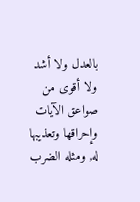بالعدل ولا أشد ولا أقوى من صواعق الآيات وإحراقها وتعذيبها له, ومثله الضرب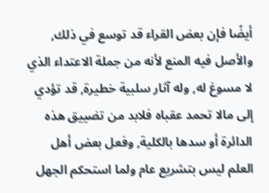أيضًا فإن بعض القراء قد توسع في ذلك, والأصل فيه المنع لأنه من جملة الاعتداء الذي لا مسوغ له, وله آثار سلبية خطيرة, قد تؤدي إلى مالا تحمد عقباه فلابد من تضييق هذه الدائرة أو سدها بالكلية, وفعل بعض أهل العلم ليس بتشريع عام ولما استحكم الجهل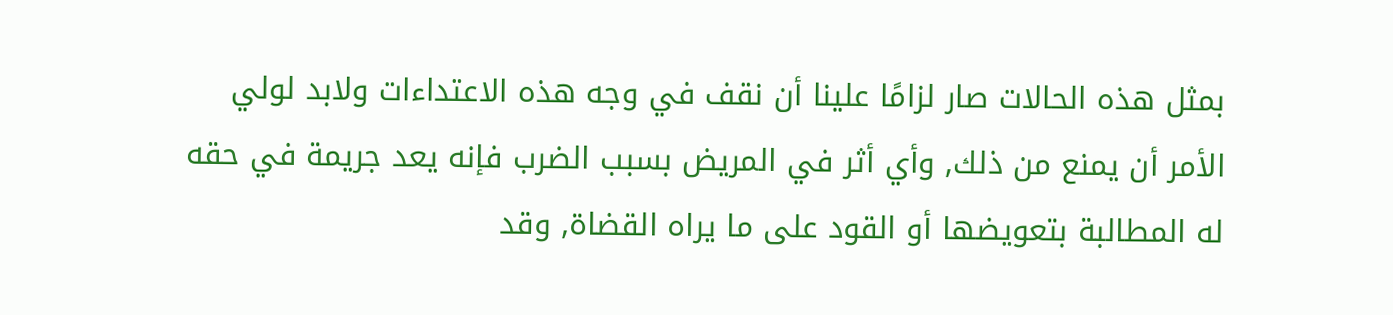بمثل هذه الحالات صار لزامًا علينا أن نقف في وجه هذه الاعتداءات ولابد لولي الأمر أن يمنع من ذلك, وأي أثر في المريض بسبب الضرب فإنه يعد جريمة في حقه له المطالبة بتعويضها أو القود على ما يراه القضاة, وقد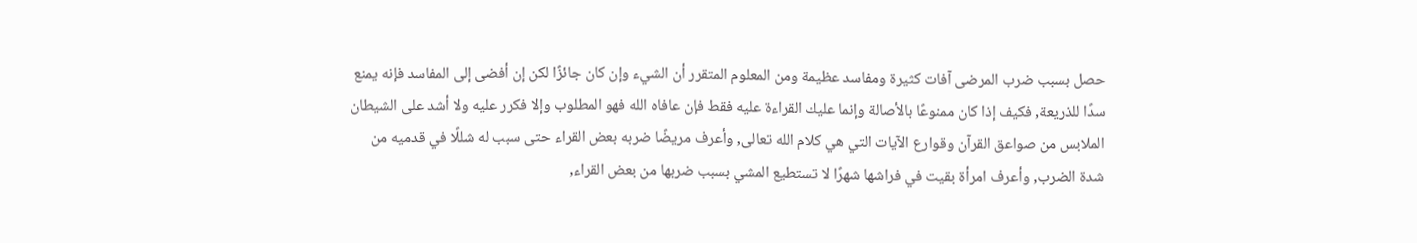حصل بسبب ضرب المرضى آفات كثيرة ومفاسد عظيمة ومن المعلوم المتقرر أن الشيء وإن كان جائزًا لكن إن أفضى إلى المفاسد فإنه يمنع سدًا للذريعة, فكيف إذا كان ممنوعًا بالأصالة وإنما عليك القراءة عليه فقط فإن عافاه الله فهو المطلوب وإلا فكرر عليه ولا أشد على الشيطان الملابس من صواعق القرآن وقوارع الآيات التي هي كلام الله تعالى, وأعرف مريضًا ضربه بعض القراء حتى سبب له شللًا في قدميه من شدة الضرب, وأعرف امرأة بقيت في فراشها شهرًا لا تستطيع المشي بسبب ضربها من بعض القراء,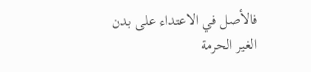فالأصل في الاعتداء على بدن الغير الحرمة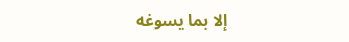إلا بما يسوغه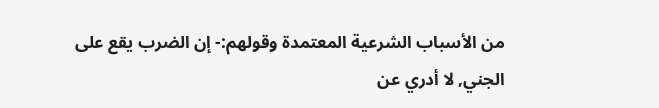من الأسباب الشرعية المعتمدة وقولهم:- إن الضرب يقع على الجني, لا أدري عن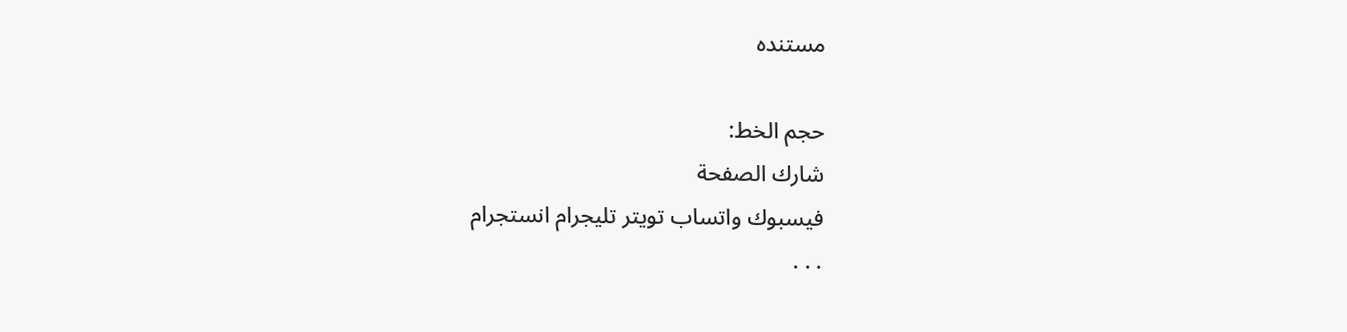مستنده

حجم الخط:
شارك الصفحة
فيسبوك واتساب تويتر تليجرام انستجرام
. . .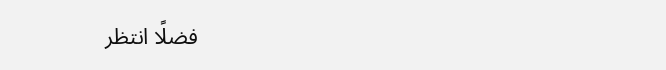فضلًا انتظر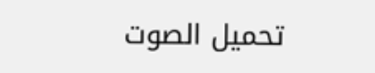تحميل الصوت